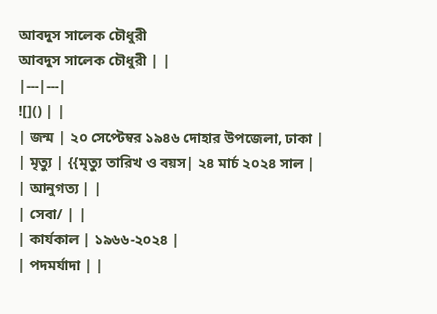আবদুস সালেক চৌধুরী
আবদুস সালেক চৌধুরী | |
|---|---|
![]() | |
| জন্ম | ২০ সেপ্টেম্বর ১৯৪৬ দোহার উপজেলা, ঢাকা |
| মৃত্যু | {{মৃত্যু তারিখ ও বয়স| ২৪ মার্চ ২০২৪ সাল |
| আনুগত্য | |
| সেবা/ | |
| কার্যকাল | ১৯৬৬-২০২৪ |
| পদমর্যাদা | |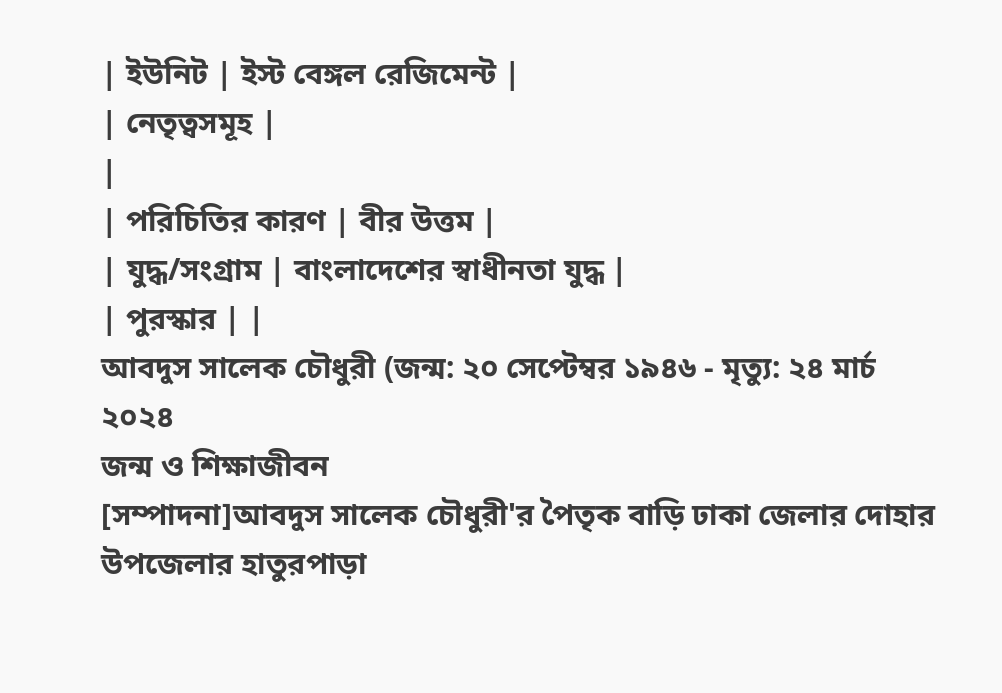| ইউনিট | ইস্ট বেঙ্গল রেজিমেন্ট |
| নেতৃত্বসমূহ |
|
| পরিচিতির কারণ | বীর উত্তম |
| যুদ্ধ/সংগ্রাম | বাংলাদেশের স্বাধীনতা যুদ্ধ |
| পুরস্কার | |
আবদুস সালেক চৌধুরী (জন্ম: ২০ সেপ্টেম্বর ১৯৪৬ - মৃত্যু: ২৪ মার্চ ২০২৪
জন্ম ও শিক্ষাজীবন
[সম্পাদনা]আবদুস সালেক চৌধুরী'র পৈতৃক বাড়ি ঢাকা জেলার দোহার উপজেলার হাতুরপাড়া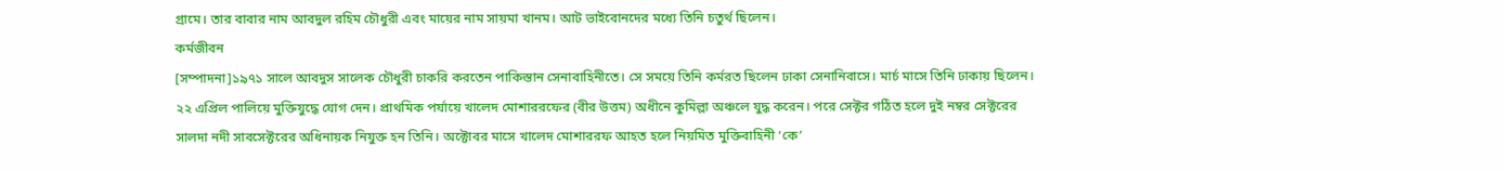গ্রামে। তার বাবার নাম আবদুল রহিম চৌধুরী এবং মায়ের নাম সায়মা খানম। আট ভাইবোনদের মধ্যে তিনি চতুর্থ ছিলেন।
কর্মজীবন
[সম্পাদনা]১৯৭১ সালে আবদুস সালেক চৌধুরী চাকরি করতেন পাকিস্তান সেনাবাহিনীতে। সে সময়ে তিনি কর্মরত ছিলেন ঢাকা সেনানিবাসে। মার্চ মাসে তিনি ঢাকায় ছিলেন। ২২ এপ্রিল পালিয়ে মুক্তিযুদ্ধে যোগ দেন। প্রাথমিক পর্যায়ে খালেদ মোশাররফের (বীর উত্তম) অধীনে কুমিল্লা অঞ্চলে যুদ্ধ করেন। পরে সেক্টর গঠিত হলে দুই নম্বর সেক্টরের সালদা নদী সাবসেক্টরের অধিনায়ক নিযুক্ত হন তিনি। অক্টোবর মাসে খালেদ মোশাররফ আহত হলে নিয়মিত মুক্তিবাহিনী ‘কে’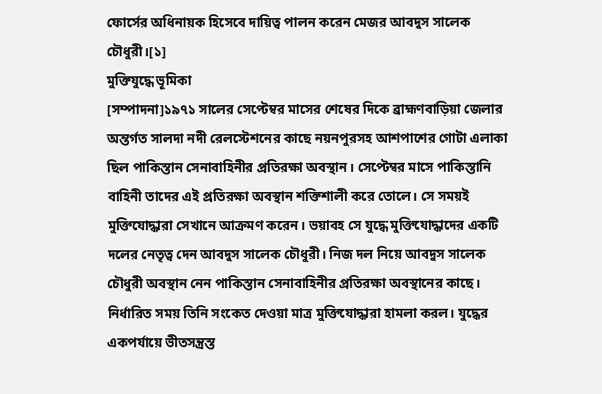ফোর্সের অধিনায়ক হিসেবে দায়িত্ব পালন করেন মেজর আবদুস সালেক চৌধুরী।[১]
মুক্তিযুদ্ধে ভূমিকা
[সম্পাদনা]১৯৭১ সালের সেপ্টেম্বর মাসের শেষের দিকে ব্রাহ্মণবাড়িয়া জেলার অন্তর্গত সালদা নদী রেলস্টেশনের কাছে নয়নপুরসহ আশপাশের গোটা এলাকা ছিল পাকিস্তান সেনাবাহিনীর প্রতিরক্ষা অবস্থান। সেপ্টেম্বর মাসে পাকিস্তানি বাহিনী তাদের এই প্রতিরক্ষা অবস্থান শক্তিশালী করে তোলে। সে সময়ই মুক্তিযোদ্ধারা সেখানে আক্রমণ করেন। ভয়াবহ সে যুদ্ধে মুক্তিযোদ্ধাদের একটি দলের নেতৃত্ব দেন আবদুস সালেক চৌধুরী। নিজ দল নিয়ে আবদুস সালেক চৌধুরী অবস্থান নেন পাকিস্তান সেনাবাহিনীর প্রতিরক্ষা অবস্থানের কাছে। নির্ধারিত সময় তিনি সংকেত দেওয়া মাত্র মুক্তিযোদ্ধারা হামলা করল। যুদ্ধের একপর্যায়ে ভীতসন্ত্রস্ত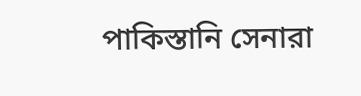পাকিস্তানি সেনারা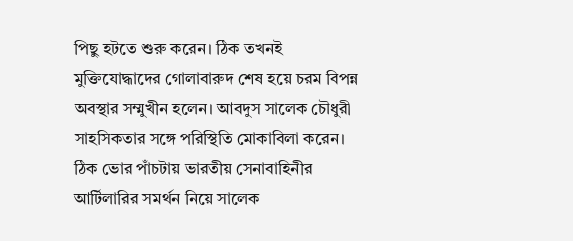পিছু হটতে শুরু করেন। ঠিক তখনই মুক্তিযোদ্ধাদের গোলাবারুদ শেষ হয়ে চরম বিপন্ন অবস্থার সম্মুখীন হলেন। আবদুস সালেক চৌধুরী সাহসিকতার সঙ্গে পরিস্থিতি মোকাবিলা করেন। ঠিক ভোর পাঁচটায় ভারতীয় সেনাবাহিনীর আর্টিলারির সমর্থন নিয়ে সালেক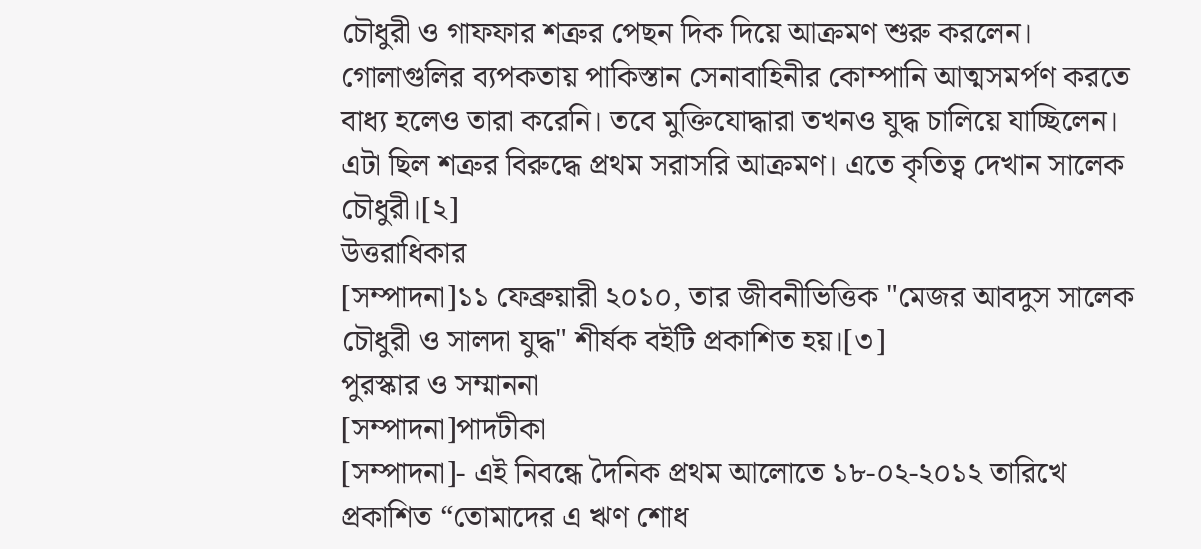চৌধুরী ও গাফফার শত্রুর পেছন দিক দিয়ে আক্রমণ শুরু করলেন। গোলাগুলির ব্যপকতায় পাকিস্তান সেনাবাহিনীর কোম্পানি আত্মসমর্পণ করতে বাধ্য হলেও তারা করেনি। তবে মুক্তিযোদ্ধারা তখনও যুদ্ধ চালিয়ে যাচ্ছিলেন। এটা ছিল শত্রুর বিরুদ্ধে প্রথম সরাসরি আক্রমণ। এতে কৃতিত্ব দেখান সালেক চৌধুরী।[২]
উত্তরাধিকার
[সম্পাদনা]১১ ফেব্রুয়ারী ২০১০, তার জীবনীভিত্তিক "মেজর আবদুস সালেক চৌধুরী ও সালদা যুদ্ধ" শীর্ষক বইটি প্রকাশিত হয়।[৩]
পুরস্কার ও সম্মাননা
[সম্পাদনা]পাদটীকা
[সম্পাদনা]- এই নিবন্ধে দৈনিক প্রথম আলোতে ১৮-০২-২০১২ তারিখে প্রকাশিত “তোমাদের এ ঋণ শোধ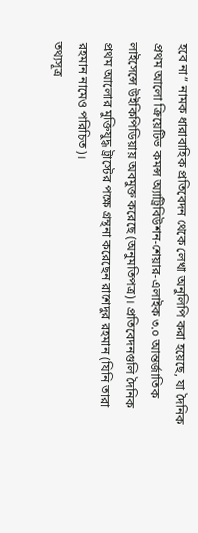হবে না” নামক ধারাবাহিক প্রতিবেদন থেকে লেখা অনুলিপি করা হয়েছে, যা দৈনিক প্রথম আলো ক্রিয়েটিভ কমন্স অ্যাট্রিবিউশন-শেয়ার-এলাইক ৩.০ আন্তর্জাতিক লাইসেন্সে উইকিপিডিয়ায় অবমুক্ত করেছে (অনুমতিপত্র)। প্রতিবেদনগুলি দৈনিক প্রথম আলোর মুক্তিযুদ্ধ ট্রাস্টের পক্ষে গ্রন্থনা করেছেন রাশেদুর রহমান (যিনি তারা রহমান নামেও পরিচিত)।
তথ্যসূত্র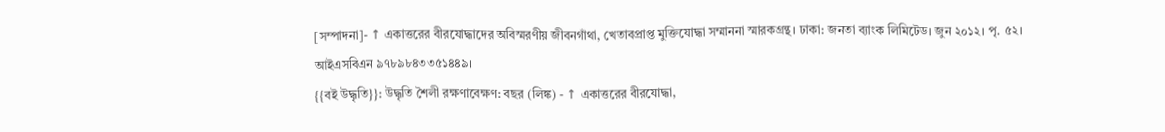[সম্পাদনা]- ↑ একাত্তরের বীরযোদ্ধাদের অবিস্মরণীয় জীবনগাঁথা, খেতাবপ্রাপ্ত মুক্তিযোদ্ধা সম্মাননা স্মারকগ্রন্থ। ঢাকা: জনতা ব্যাংক লিমিটেড। জুন ২০১২। পৃ. ৫২। আইএসবিএন ৯৭৮৯৮৪৩৩৫১৪৪৯।
{{বই উদ্ধৃতি}}: উদ্ধৃতি শৈলী রক্ষণাবেক্ষণ: বছর (লিঙ্ক) - ↑ একাত্তরের বীরযোদ্ধা,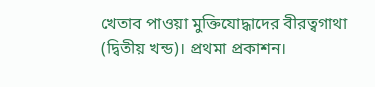খেতাব পাওয়া মুক্তিযোদ্ধাদের বীরত্বগাথা (দ্বিতীয় খন্ড)। প্রথমা প্রকাশন।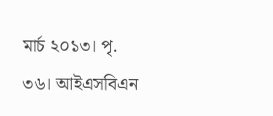মার্চ ২০১৩। পৃ. ৩৬। আইএসবিএন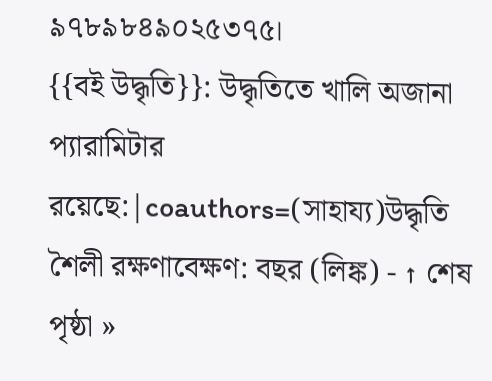৯৭৮৯৮৪৯০২৫৩৭৫।
{{বই উদ্ধৃতি}}: উদ্ধৃতিতে খালি অজানা প্যারামিটার রয়েছে:|coauthors=(সাহায্য)উদ্ধৃতি শৈলী রক্ষণাবেক্ষণ: বছর (লিঙ্ক) - ↑ শেষ পৃষ্ঠা »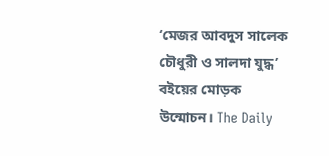‘মেজর আবদুস সালেক চৌধুরী ও সালদা যুদ্ধ’ বইয়ের মোড়ক উন্মোচন। The Daily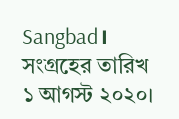Sangbad। সংগ্রহের তারিখ ১ আগস্ট ২০২০।